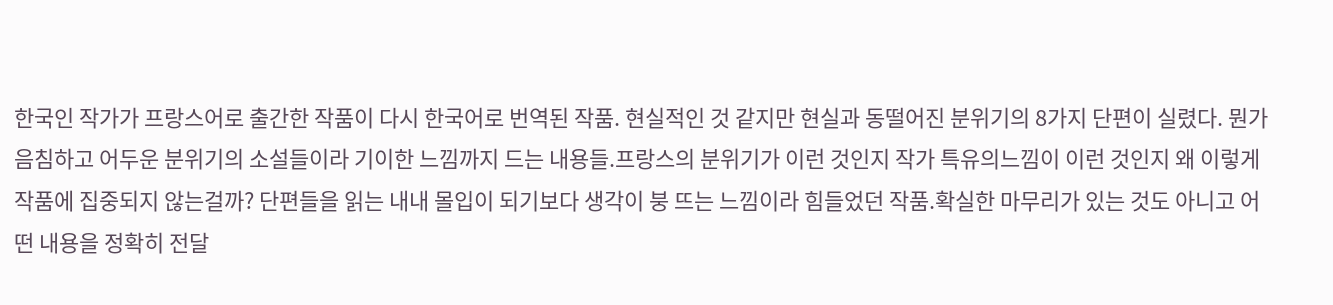한국인 작가가 프랑스어로 출간한 작품이 다시 한국어로 번역된 작품. 현실적인 것 같지만 현실과 동떨어진 분위기의 8가지 단편이 실렸다. 뭔가 음침하고 어두운 분위기의 소설들이라 기이한 느낌까지 드는 내용들.프랑스의 분위기가 이런 것인지 작가 특유의느낌이 이런 것인지 왜 이렇게 작품에 집중되지 않는걸까? 단편들을 읽는 내내 몰입이 되기보다 생각이 붕 뜨는 느낌이라 힘들었던 작품.확실한 마무리가 있는 것도 아니고 어떤 내용을 정확히 전달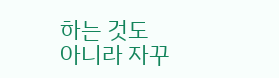하는 것도 아니라 자꾸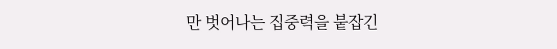만 벗어나는 집중력을 붙잡긴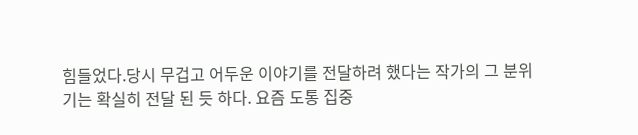힘들었다.당시 무겁고 어두운 이야기를 전달하려 했다는 작가의 그 분위기는 확실히 전달 된 듯 하다. 요즘 도통 집중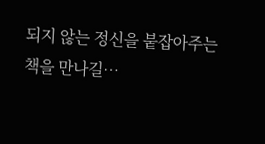되지 않는 정신을 붙잡아주는 책을 만나길…